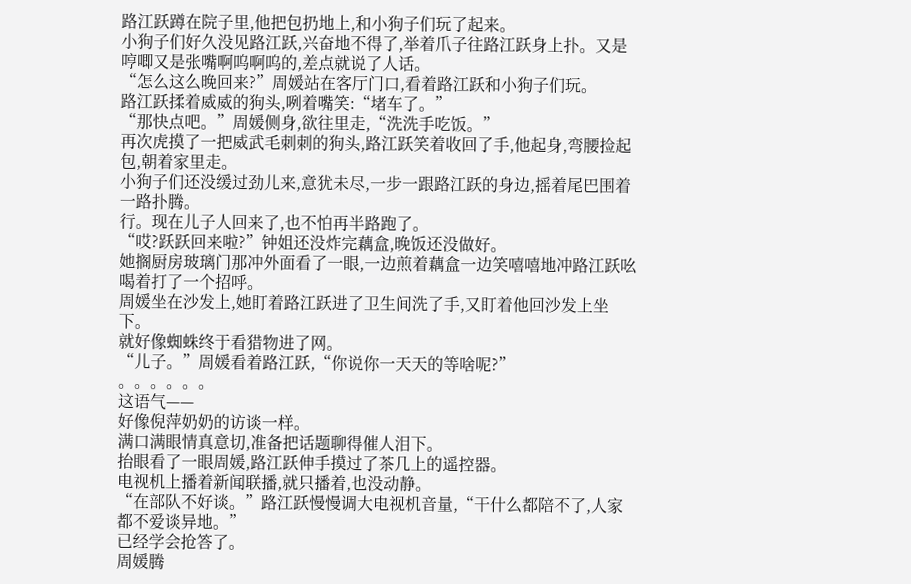路江跃蹲在院子里,他把包扔地上,和小狗子们玩了起来。
小狗子们好久没见路江跃,兴奋地不得了,举着爪子往路江跃身上扑。又是哼唧又是张嘴啊呜啊呜的,差点就说了人话。
“怎么这么晚回来?”周媛站在客厅门口,看着路江跃和小狗子们玩。
路江跃揉着威威的狗头,咧着嘴笑:“堵车了。”
“那快点吧。”周媛侧身,欲往里走,“洗洗手吃饭。”
再次虎摸了一把威武毛刺刺的狗头,路江跃笑着收回了手,他起身,弯腰捡起包,朝着家里走。
小狗子们还没缓过劲儿来,意犹未尽,一步一跟路江跃的身边,摇着尾巴围着一路扑腾。
行。现在儿子人回来了,也不怕再半路跑了。
“哎?跃跃回来啦?”钟姐还没炸完藕盒,晚饭还没做好。
她搁厨房玻璃门那冲外面看了一眼,一边煎着藕盒一边笑嘻嘻地冲路江跃吆喝着打了一个招呼。
周媛坐在沙发上,她盯着路江跃进了卫生间洗了手,又盯着他回沙发上坐下。
就好像蜘蛛终于看猎物进了网。
“儿子。”周媛看着路江跃,“你说你一天天的等啥呢?”
。。。。。。
这语气——
好像倪萍奶奶的访谈一样。
满口满眼情真意切,准备把话题聊得催人泪下。
抬眼看了一眼周媛,路江跃伸手摸过了茶几上的遥控器。
电视机上播着新闻联播,就只播着,也没动静。
“在部队不好谈。”路江跃慢慢调大电视机音量,“干什么都陪不了,人家都不爱谈异地。”
已经学会抢答了。
周媛腾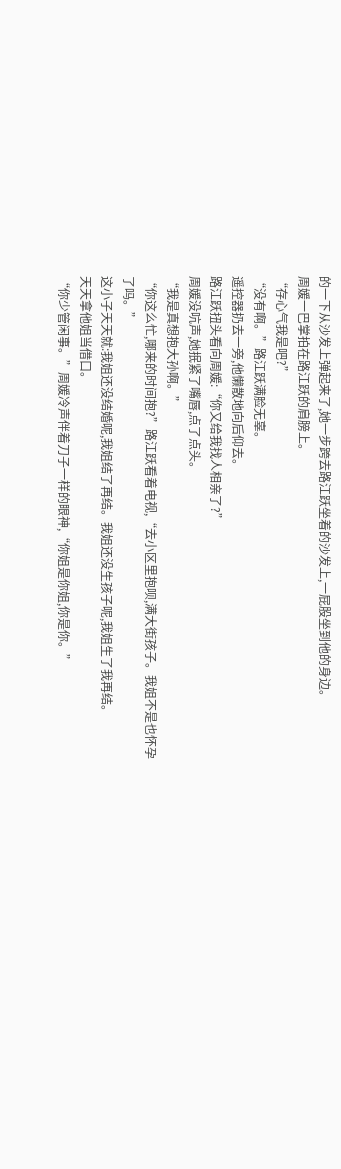的一下从沙发上弹起来了,她一步跨去路江跃坐着的沙发上,一屁股坐到他的身边。
周媛一巴掌拍在路江跃的肩膀上。
“存心气我是吧?”
“没有啊。”路江跃满脸无辜。
遥控器扔去一旁,他懒散地向后仰去。
路江跃扭头看向周媛:“你又给我找人相亲了?”
周媛没吭声,她抿紧了嘴唇,点了点头。
“我是真想抱大孙啊。”
“你这么忙,哪来的时间抱?”路江跃看着电视,“去小区里抱呗,满大街孩子。我姐不是也怀孕了吗。”
这小子天天就:我姐还没结婚呢,我姐结了再结。我姐还没生孩子呢,我姐生了我再结。
天天拿他姐当借口。
“你少管闲事。”周媛冷声伴着刀子一样的眼神,“你姐是你姐,你是你。”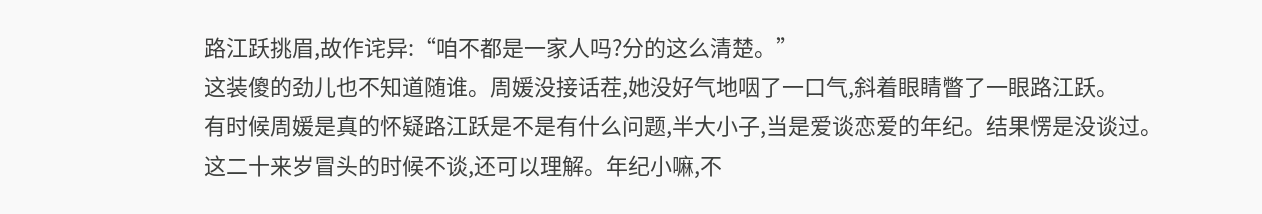路江跃挑眉,故作诧异:“咱不都是一家人吗?分的这么清楚。”
这装傻的劲儿也不知道随谁。周媛没接话茬,她没好气地咽了一口气,斜着眼睛瞥了一眼路江跃。
有时候周媛是真的怀疑路江跃是不是有什么问题,半大小子,当是爱谈恋爱的年纪。结果愣是没谈过。
这二十来岁冒头的时候不谈,还可以理解。年纪小嘛,不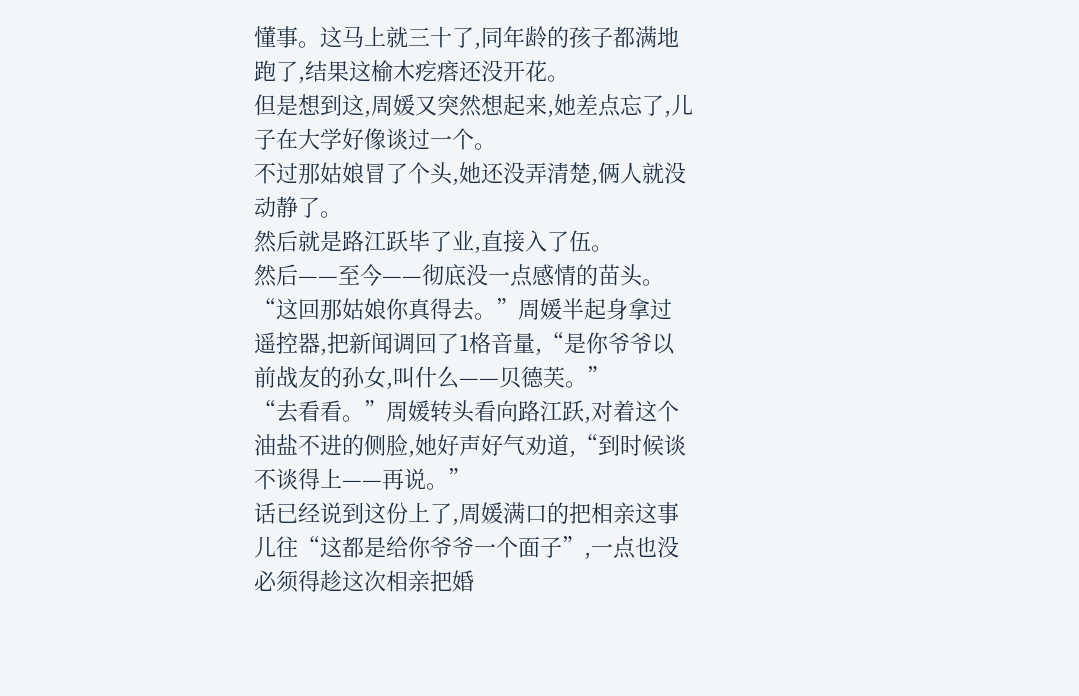懂事。这马上就三十了,同年龄的孩子都满地跑了,结果这榆木疙瘩还没开花。
但是想到这,周媛又突然想起来,她差点忘了,儿子在大学好像谈过一个。
不过那姑娘冒了个头,她还没弄清楚,俩人就没动静了。
然后就是路江跃毕了业,直接入了伍。
然后——至今——彻底没一点感情的苗头。
“这回那姑娘你真得去。”周媛半起身拿过遥控器,把新闻调回了1格音量,“是你爷爷以前战友的孙女,叫什么——贝德芙。”
“去看看。”周媛转头看向路江跃,对着这个油盐不进的侧脸,她好声好气劝道,“到时候谈不谈得上——再说。”
话已经说到这份上了,周媛满口的把相亲这事儿往“这都是给你爷爷一个面子”,一点也没必须得趁这次相亲把婚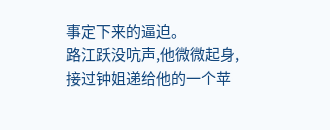事定下来的逼迫。
路江跃没吭声,他微微起身,接过钟姐递给他的一个苹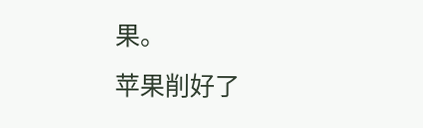果。
苹果削好了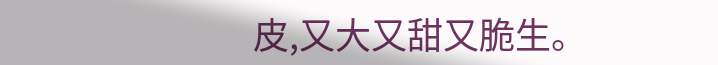皮,又大又甜又脆生。